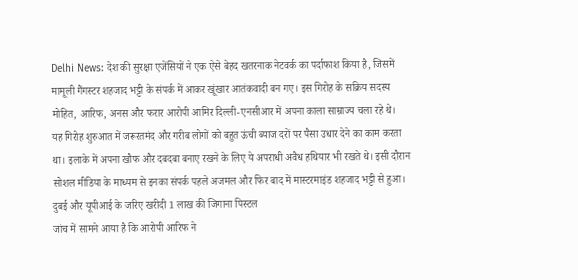Delhi News: देश की सुरक्षा एजेंसियों ने एक ऐसे बेहद खतरनाक नेटवर्क का पर्दाफाश किया है, जिसमें मामूली गैंगस्टर शहजाद भट्टी के संपर्क में आकर खूंखार आतंकवादी बन गए। इस गिरोह के सक्रिय सदस्य मोहित, आरिफ, अनस और फरार आरोपी आमिर दिल्ली-एनसीआर में अपना काला साम्राज्य चला रहे थे।
यह गिरोह शुरुआत में जरूरतमंद और गरीब लोगों को बहुत ऊंची ब्याज दरों पर पैसा उधार देने का काम करता था। इलाके में अपना खौफ और दबदबा बनाए रखने के लिए ये अपराधी अवैध हथियार भी रखते थे। इसी दौरान सोशल मीडिया के माध्यम से इनका संपर्क पहले अजमल और फिर बाद में मास्टरमाइंड शहजाद भट्टी से हुआ।
दुबई और यूपीआई के जरिए खरीदी 1 लाख की जिगाना पिस्टल
जांच में सामने आया है कि आरोपी आरिफ ने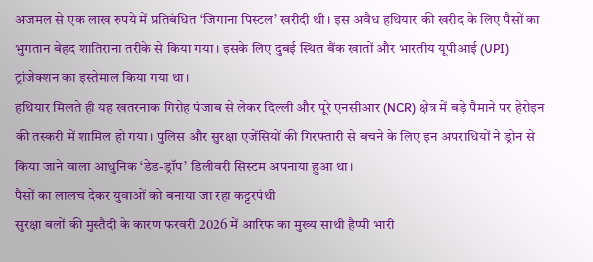अजमल से एक लाख रुपये में प्रतिबंधित ‘जिगाना पिस्टल’ खरीदी थी। इस अवैध हथियार की खरीद के लिए पैसों का भुगतान बेहद शातिराना तरीके से किया गया। इसके लिए दुबई स्थित बैंक खातों और भारतीय यूपीआई (UPI) ट्रांजेक्शन का इस्तेमाल किया गया था।
हथियार मिलते ही यह खतरनाक गिरोह पंजाब से लेकर दिल्ली और पूरे एनसीआर (NCR) क्षेत्र में बड़े पैमाने पर हेरोइन की तस्करी में शामिल हो गया। पुलिस और सुरक्षा एजेंसियों की गिरफ्तारी से बचने के लिए इन अपराधियों ने ड्रोन से किया जाने वाला आधुनिक ‘डेड-ड्रॉप’ डिलीवरी सिस्टम अपनाया हुआ था।
पैसों का लालच देकर युवाओं को बनाया जा रहा कट्टरपंथी
सुरक्षा बलों की मुस्तैदी के कारण फरवरी 2026 में आरिफ का मुख्य साथी हैप्पी भारी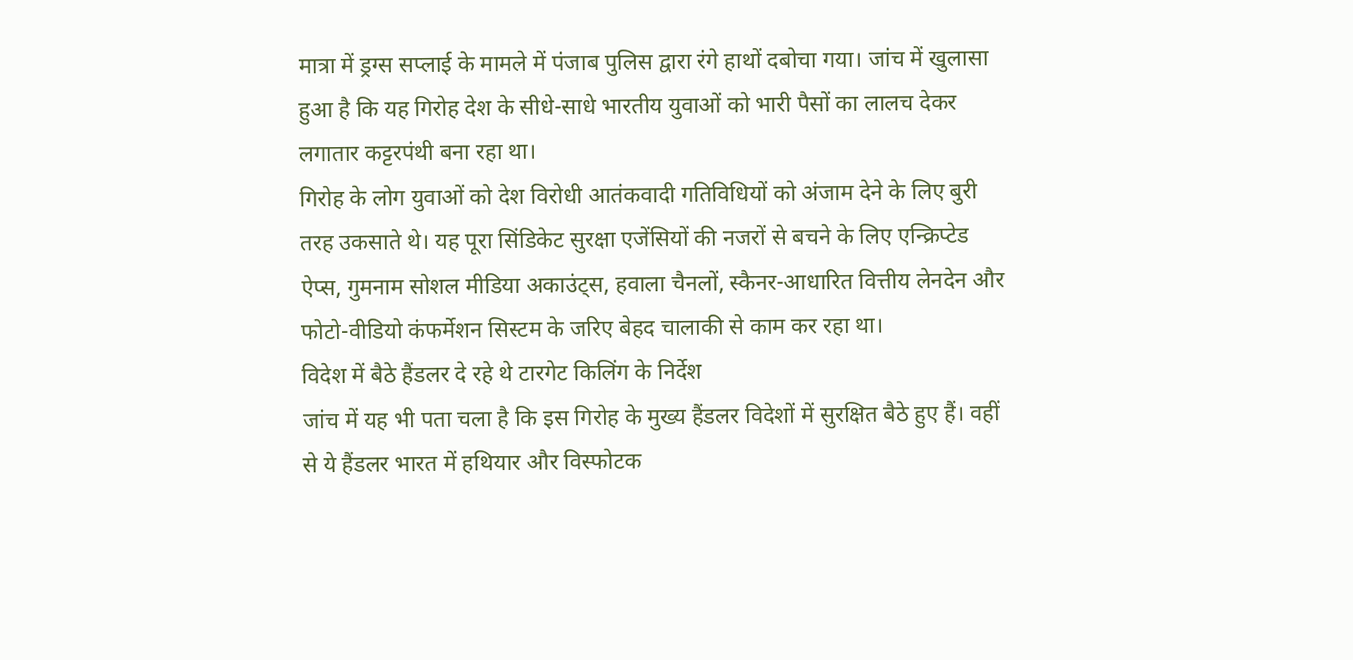मात्रा में ड्रग्स सप्लाई के मामले में पंजाब पुलिस द्वारा रंगे हाथों दबोचा गया। जांच में खुलासा हुआ है कि यह गिरोह देश के सीधे-साधे भारतीय युवाओं को भारी पैसों का लालच देकर लगातार कट्टरपंथी बना रहा था।
गिरोह के लोग युवाओं को देश विरोधी आतंकवादी गतिविधियों को अंजाम देने के लिए बुरी तरह उकसाते थे। यह पूरा सिंडिकेट सुरक्षा एजेंसियों की नजरों से बचने के लिए एन्क्रिप्टेड ऐप्स, गुमनाम सोशल मीडिया अकाउंट्स, हवाला चैनलों, स्कैनर-आधारित वित्तीय लेनदेन और फोटो-वीडियो कंफर्मेशन सिस्टम के जरिए बेहद चालाकी से काम कर रहा था।
विदेश में बैठे हैंडलर दे रहे थे टारगेट किलिंग के निर्देश
जांच में यह भी पता चला है कि इस गिरोह के मुख्य हैंडलर विदेशों में सुरक्षित बैठे हुए हैं। वहीं से ये हैंडलर भारत में हथियार और विस्फोटक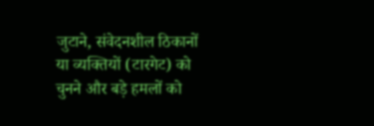जुटाने, संवेदनशील ठिकानों या व्यक्तियों (टारगेट) को चुनने और बड़े हमलों को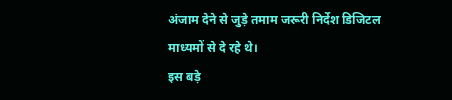अंजाम देने से जुड़े तमाम जरूरी निर्देश डिजिटल माध्यमों से दे रहे थे।
इस बड़े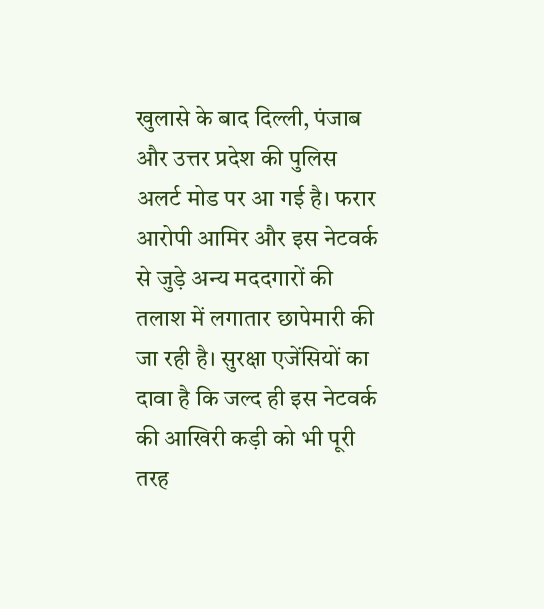खुलासे के बाद दिल्ली, पंजाब और उत्तर प्रदेश की पुलिस अलर्ट मोड पर आ गई है। फरार आरोपी आमिर और इस नेटवर्क से जुड़े अन्य मददगारों की तलाश में लगातार छापेमारी की जा रही है। सुरक्षा एजेंसियों का दावा है कि जल्द ही इस नेटवर्क की आखिरी कड़ी को भी पूरी तरह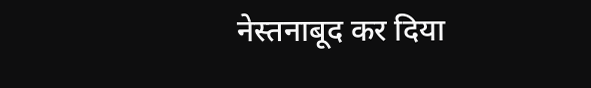नेस्तनाबूद कर दिया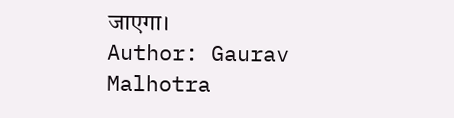जाएगा।
Author: Gaurav Malhotra